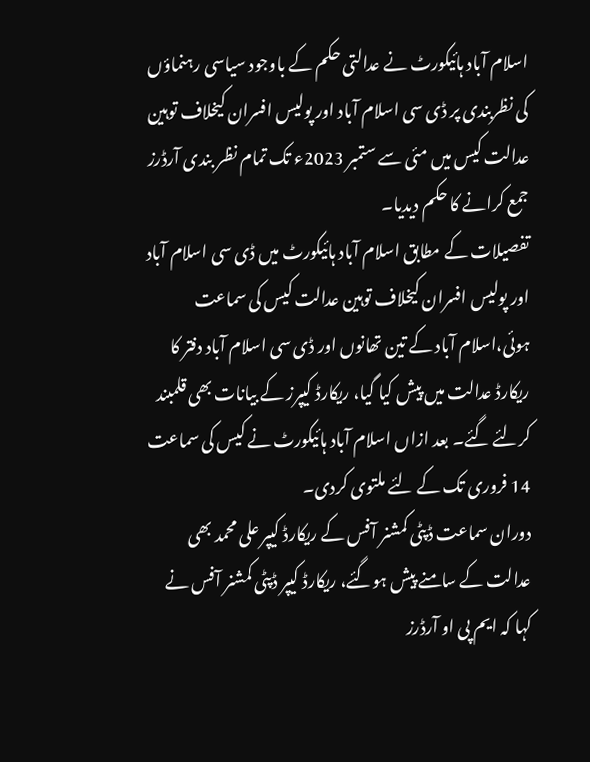اسلام آباد ہائیکورٹ نے عدالتی حکم کے باوجود سیاسی رہنماؤں کی نظربندی پر ڈی سی اسلام آباد اور پولیس افسران کیخلاف توہین عدالت کیس میں مئی سے ستمبر 2023ء تک تمام نظر بندی آرڈرز جمع کرانے کا حکم دیدیا۔
تفصیلات کے مطابق اسلام آباد ہائیکورٹ میں ڈی سی اسلام آباد اور پولیس افسران کیخلاف توہین عدالت کیس کی سماعت ہوئی،اسلام آباد کے تین تھانوں اور ڈی سی اسلام آباد دفتر کا ریکارڈ عدالت میں پیش کیا گیا، ریکارڈ کیپرز کے بیانات بھی قلمبند کرلئے گئے۔ بعد ازاں اسلام آباد ہائیکورٹ نے کیس کی سماعت 14 فروری تک کے لئے ملتوی کردی۔
دوران سماعت ڈپٹی کمشنر آفس کے ریکارڈ کیپر علی محمد بھی عدالت کے سامنے پیش ہوگئے، ریکارڈ کیپر ڈپٹی کمشنر آفس نے کہا کہ ایم پی او آرڈرز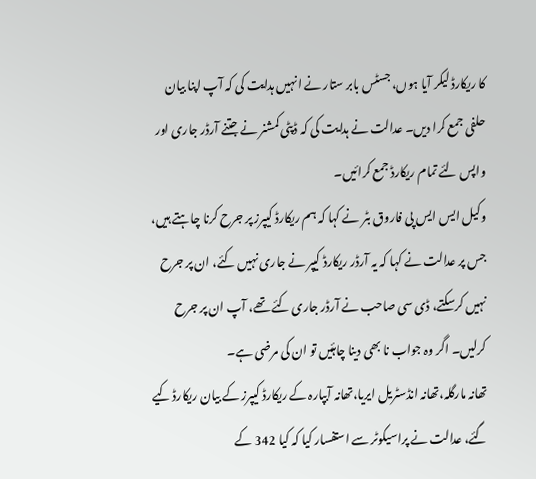کا ریکارڈ لیکر آیا ہوں، جسٹس بابر ستار نے انہیں ہدایت کی کہ آپ اپنا بیان حلفی جمع کرا دیں۔ عدالت نے ہدایت کی کہ ڈپٹی کمشنر نے جتنے آرڈر جاری اور واپس لئے تمام ریکارڈ جمع کرائیں۔
وکیل ایس ایس پی فاروق بٹر نے کہا کہ ہم ریکارڈ کیپرز پر جرح کرنا چاہتے ہیں، جس پر عدالت نے کہا کہ یہ آرڈر ریکارڈ کیپر نے جاری نہیں کئے، ان پر جرح نہیں کرسکتے، ڈی سی صاحب نے آرڈر جاری کئے تھے، آپ ان پر جرح کرلیں۔ اگر وہ جواب نا بھی دینا چاہئیں تو ان کی مرضی ہے۔
تھانہ مارگلہ،تھانہ انڈسٹریل ایریا،تھانہ آبپارہ کے ریکارڈ کیپرز کے بیان ریکارڈ کیے گئے، عدالت نے پراسیکوٹر سے استفسار کیا کہ کیا 342 کے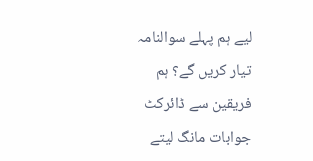لیے ہم پہلے سوالنامہ تیار کریں گے؟ ہم فریقین سے ڈائرکٹ جوابات مانگ لیتے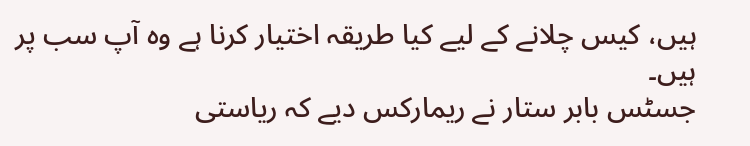ہیں، کیس چلانے کے لیے کیا طریقہ اختیار کرنا ہے وہ آپ سب پر ہیں۔
جسٹس بابر ستار نے ریمارکس دیے کہ ریاستی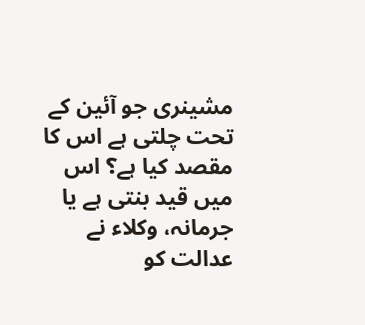مشینری جو آئین کے تحت چلتی ہے اس کا مقصد کیا ہے؟ اس میں قید بنتی ہے یا جرمانہ، وکلاء نے عدالت کو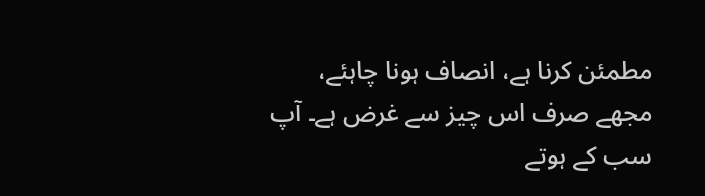مطمئن کرنا ہے، انصاف ہونا چاہئے، مجھے صرف اس چیز سے غرض ہے۔ آپ سب کے ہوتے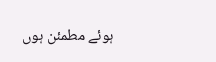ہوئے مطمئن ہوں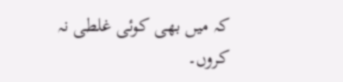کہ میں بھی کوئی غلطی نہ کروں۔